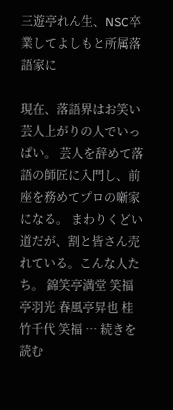三遊亭れん生、NSC卒業してよしもと所属落語家に

現在、落語界はお笑い芸人上がりの人でいっぱい。 芸人を辞めて落語の師匠に入門し、前座を務めてプロの噺家になる。 まわりくどい道だが、割と皆さん売れている。こんな人たち。 錦笑亭満堂 笑福亭羽光 春風亭昇也 桂竹千代 笑福 … 続きを読む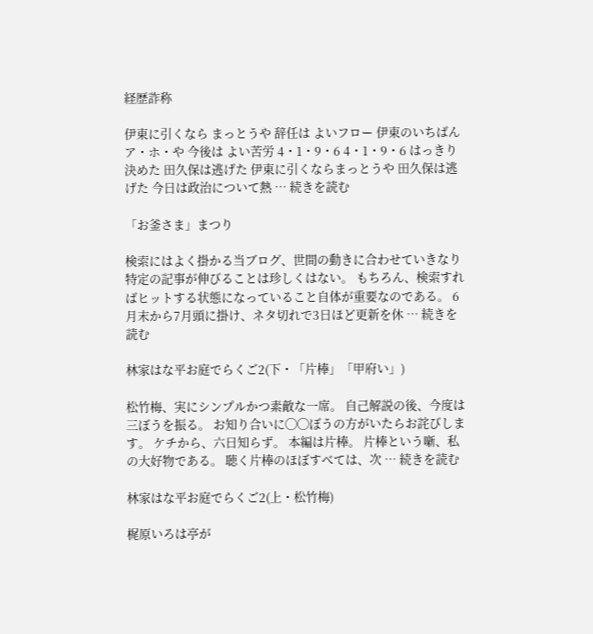経歴詐称

伊東に引くなら まっとうや 辞任は よいフロー 伊東のいちばん ア・ホ・や 今後は よい苦労 4・1・9・6 4・1・9・6 はっきり決めた 田久保は逃げた 伊東に引くならまっとうや 田久保は逃げた 今日は政治について熱 … 続きを読む

「お釜さま」まつり

検索にはよく掛かる当ブログ、世間の動きに合わせていきなり特定の記事が伸びることは珍しくはない。 もちろん、検索すればヒットする状態になっていること自体が重要なのである。 6月末から7月頭に掛け、ネタ切れで3日ほど更新を休 … 続きを読む

林家はな平お庭でらくご2(下・「片棒」「甲府い」)

松竹梅、実にシンプルかつ素敵な一席。 自己解説の後、今度は三ぼうを振る。 お知り合いに◯◯ぼうの方がいたらお詫びします。 ケチから、六日知らず。 本編は片棒。 片棒という噺、私の大好物である。 聴く片棒のほぼすべては、次 … 続きを読む

林家はな平お庭でらくご2(上・松竹梅)

梶原いろは亭が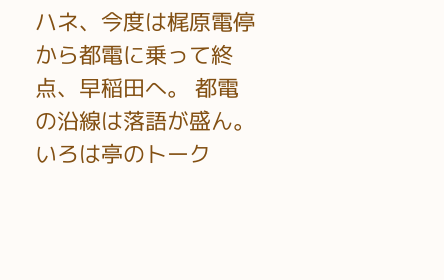ハネ、今度は梶原電停から都電に乗って終点、早稲田へ。 都電の沿線は落語が盛ん。 いろは亭のトーク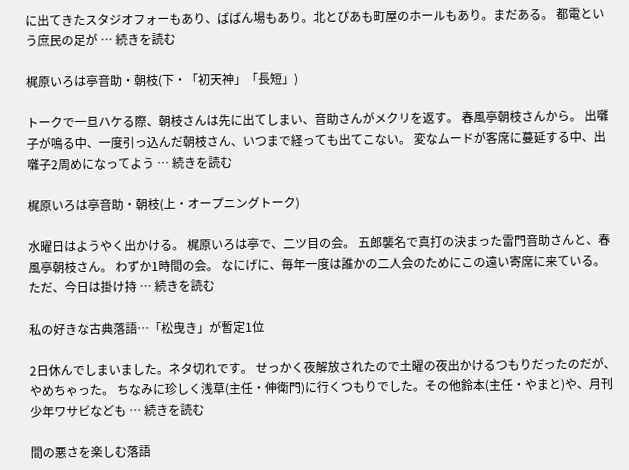に出てきたスタジオフォーもあり、ばばん場もあり。北とぴあも町屋のホールもあり。まだある。 都電という庶民の足が … 続きを読む

梶原いろは亭音助・朝枝(下・「初天神」「長短」)

トークで一旦ハケる際、朝枝さんは先に出てしまい、音助さんがメクリを返す。 春風亭朝枝さんから。 出囃子が鳴る中、一度引っ込んだ朝枝さん、いつまで経っても出てこない。 変なムードが客席に蔓延する中、出囃子2周めになってよう … 続きを読む

梶原いろは亭音助・朝枝(上・オープニングトーク)

水曜日はようやく出かける。 梶原いろは亭で、二ツ目の会。 五郎襲名で真打の決まった雷門音助さんと、春風亭朝枝さん。 わずか1時間の会。 なにげに、毎年一度は誰かの二人会のためにこの遠い寄席に来ている。 ただ、今日は掛け持 … 続きを読む

私の好きな古典落語…「松曳き」が暫定1位

2日休んでしまいました。ネタ切れです。 せっかく夜解放されたので土曜の夜出かけるつもりだったのだが、やめちゃった。 ちなみに珍しく浅草(主任・伸衛門)に行くつもりでした。その他鈴本(主任・やまと)や、月刊少年ワサビなども … 続きを読む

間の悪さを楽しむ落語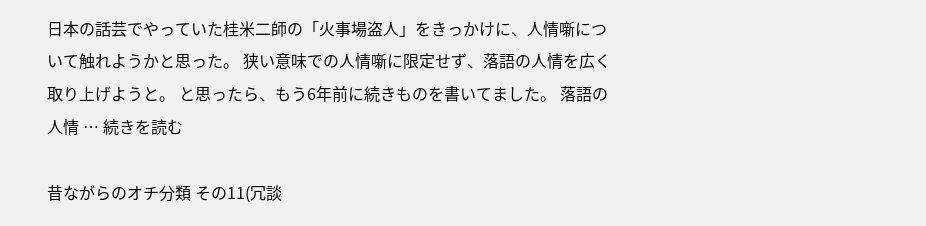日本の話芸でやっていた桂米二師の「火事場盗人」をきっかけに、人情噺について触れようかと思った。 狭い意味での人情噺に限定せず、落語の人情を広く取り上げようと。 と思ったら、もう6年前に続きものを書いてました。 落語の人情 … 続きを読む

昔ながらのオチ分類 その11(冗談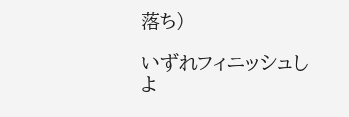落ち)

いずれフィニッシュしよ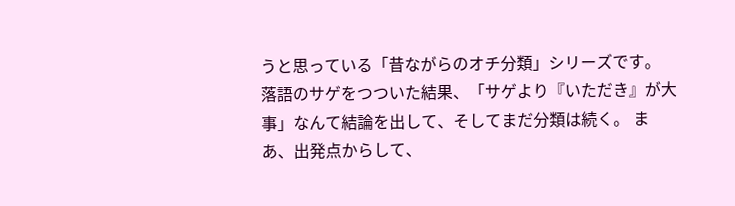うと思っている「昔ながらのオチ分類」シリーズです。 落語のサゲをつついた結果、「サゲより『いただき』が大事」なんて結論を出して、そしてまだ分類は続く。 まあ、出発点からして、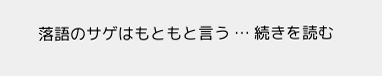落語のサゲはもともと言う … 続きを読む